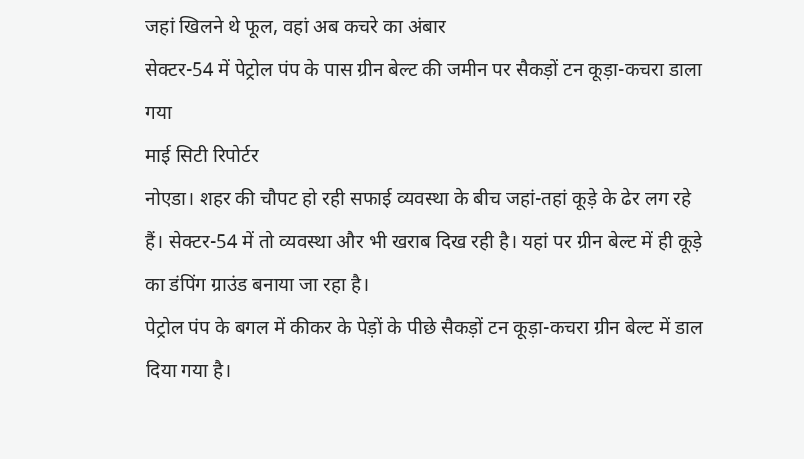जहां खिलने थे फूल, वहां अब कचरे का अंबार
सेक्टर-54 में पेट्रोल पंप के पास ग्रीन बेल्ट की जमीन पर सैकड़ों टन कूड़ा-कचरा डाला गया
माई सिटी रिपोर्टर
नोएडा। शहर की चौपट हो रही सफाई व्यवस्था के बीच जहां-तहां कूड़े के ढेर लग रहे हैं। सेक्टर-54 में तो व्यवस्था और भी खराब दिख रही है। यहां पर ग्रीन बेल्ट में ही कूड़े का डंपिंग ग्राउंड बनाया जा रहा है।
पेट्रोल पंप के बगल में कीकर के पेड़ों के पीछे सैकड़ों टन कूड़ा-कचरा ग्रीन बेल्ट में डाल दिया गया है।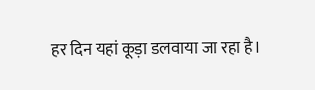हर दिन यहां कूड़ा डलवाया जा रहा है।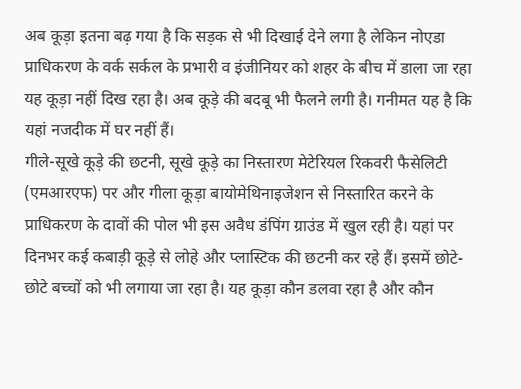अब कूड़ा इतना बढ़ गया है कि सड़क से भी दिखाई देने लगा है लेकिन नोएडा प्राधिकरण के वर्क सर्कल के प्रभारी व इंजीनियर को शहर के बीच में डाला जा रहा यह कूड़ा नहीं दिख रहा है। अब कूड़े की बदबू भी फैलने लगी है। गनीमत यह है कि यहां नजदीक में घर नहीं हैं।
गीले-सूखे कूड़े की छटनी, सूखे कूड़े का निस्तारण मेटेरियल रिकवरी फैसेलिटी (एमआरएफ) पर और गीला कूड़ा बायोमेथिनाइजेशन से निस्तारित करने के प्राधिकरण के दावों की पोल भी इस अवैध डंपिंग ग्राउंड में खुल रही है। यहां पर दिनभर कई कबाड़ी कूड़े से लोहे और प्लास्टिक की छटनी कर रहे हैं। इसमें छोटे-छोटे बच्चों को भी लगाया जा रहा है। यह कूड़ा कौन डलवा रहा है और कौन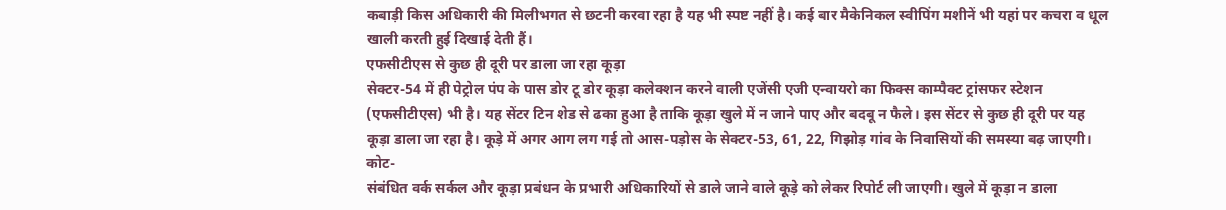कबाड़ी किस अधिकारी की मिलीभगत से छटनी करवा रहा है यह भी स्पष्ट नहीं है। कई बार मैकेनिकल स्वीपिंग मशीनें भी यहां पर कचरा व धूल खाली करती हुई दिखाई देती हैं।
एफसीटीएस से कुछ ही दूरी पर डाला जा रहा कूड़ा
सेक्टर-54 में ही पेट्रोल पंप के पास डोर टू डोर कूड़ा कलेक्शन करने वाली एजेंसी एजी एन्वायरो का फिक्स काम्पैक्ट ट्रांसफर स्टेशन (एफसीटीएस) भी है। यह सेंटर टिन शेड से ढका हुआ है ताकि कूड़ा खुले में न जाने पाए और बदबू न फैले। इस सेंटर से कुछ ही दूरी पर यह कूड़ा डाला जा रहा है। कूड़े में अगर आग लग गई तो आस-पड़ोस के सेक्टर-53, 61, 22, गिझोड़ गांव के निवासियों की समस्या बढ़ जाएगी।
कोट-
संबंधित वर्क सर्कल और कूड़ा प्रबंधन के प्रभारी अधिकारियों से डाले जाने वाले कूड़े को लेकर रिपोर्ट ली जाएगी। खुले में कूड़ा न डाला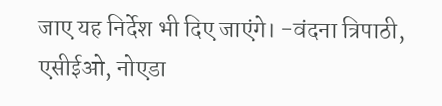जाए यह निर्देश भी दिए जाएंगे। -वंदना त्रिपाठी, एसीईओ, नोएडा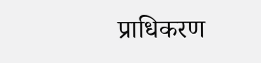प्राधिकरण